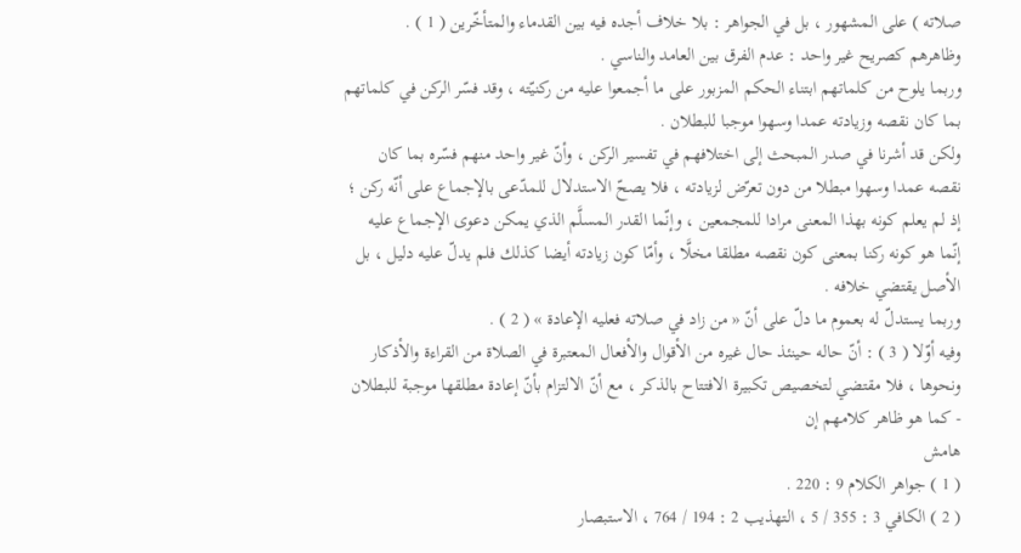صلاته ) على المشهور ، بل في الجواهر : بلا خلاف أجده فيه بين القدماء والمتأخّرين ( 1 ) .
وظاهرهم كصريح غير واحد : عدم الفرق بين العامد والناسي .
وربما يلوح من كلماتهم ابتناء الحكم المزبور على ما أجمعوا عليه من ركنيّته ، وقد فسّر الركن في كلماتهم بما كان نقصه وزيادته عمدا وسهوا موجبا للبطلان .
ولكن قد أشرنا في صدر المبحث إلى اختلافهم في تفسير الركن ، وأنّ غير واحد منهم فسّره بما كان نقصه عمدا وسهوا مبطلا من دون تعرّض لزيادته ، فلا يصحّ الاستدلال للمدّعى بالإجماع على أنّه ركن ؛ إذ لم يعلم كونه بهذا المعنى مرادا للمجمعين ، وإنّما القدر المسلَّم الذي يمكن دعوى الإجماع عليه إنّما هو كونه ركنا بمعنى كون نقصه مطلقا مخلَّا ، وأمّا كون زيادته أيضا كذلك فلم يدلّ عليه دليل ، بل الأصل يقتضي خلافه .
وربما يستدلّ له بعموم ما دلّ على أنّ « من زاد في صلاته فعليه الإعادة » ( 2 ) .
وفيه أوّلا ( 3 ) : أنّ حاله حينئذ حال غيره من الأقوال والأفعال المعتبرة في الصلاة من القراءة والأذكار ونحوها ، فلا مقتضي لتخصيص تكبيرة الافتتاح بالذكر ، مع أنّ الالتزام بأنّ إعادة مطلقها موجبة للبطلان - كما هو ظاهر كلامهم إن
هامش
( 1 ) جواهر الكلام 9 : 220 .
( 2 ) الكافي 3 : 355 / 5 ، التهذيب 2 : 194 / 764 ، الاستبصار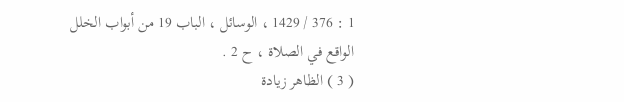1 : 376 / 1429 ، الوسائل ، الباب 19 من أبواب الخلل الواقع في الصلاة ، ح 2 .
( 3 ) الظاهر زيادة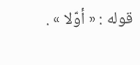قوله : « أوّلا » .